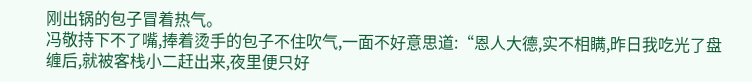刚出锅的包子冒着热气。
冯敬持下不了嘴,捧着烫手的包子不住吹气,一面不好意思道:“恩人大德,实不相瞒,昨日我吃光了盘缠后,就被客栈小二赶出来,夜里便只好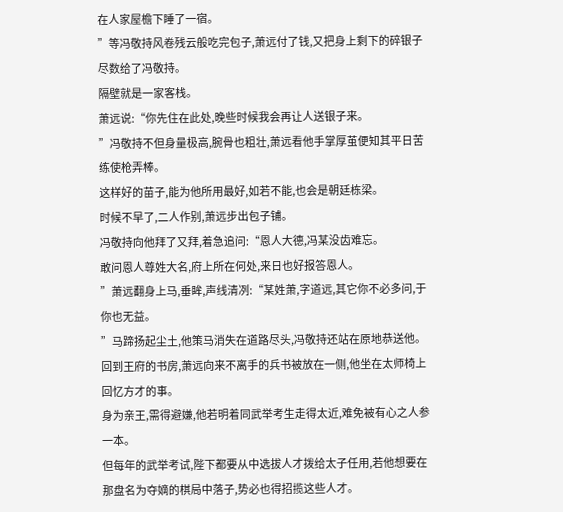在人家屋檐下睡了一宿。
”等冯敬持风卷残云般吃完包子,萧远付了钱,又把身上剩下的碎银子尽数给了冯敬持。
隔壁就是一家客栈。
萧远说:“你先住在此处,晚些时候我会再让人送银子来。
”冯敬持不但身量极高,腕骨也粗壮,萧远看他手掌厚茧便知其平日苦练使枪弄棒。
这样好的苗子,能为他所用最好,如若不能,也会是朝廷栋梁。
时候不早了,二人作别,萧远步出包子铺。
冯敬持向他拜了又拜,着急追问:“恩人大德,冯某没齿难忘。
敢问恩人尊姓大名,府上所在何处,来日也好报答恩人。
”萧远翻身上马,垂眸,声线清冽:“某姓萧,字道远,其它你不必多问,于你也无益。
”马蹄扬起尘土,他策马消失在道路尽头,冯敬持还站在原地恭送他。
回到王府的书房,萧远向来不离手的兵书被放在一侧,他坐在太师椅上回忆方才的事。
身为亲王,需得避嫌,他若明着同武举考生走得太近,难免被有心之人参一本。
但每年的武举考试,陛下都要从中选拔人才拨给太子任用,若他想要在那盘名为夺嫡的棋局中落子,势必也得招揽这些人才。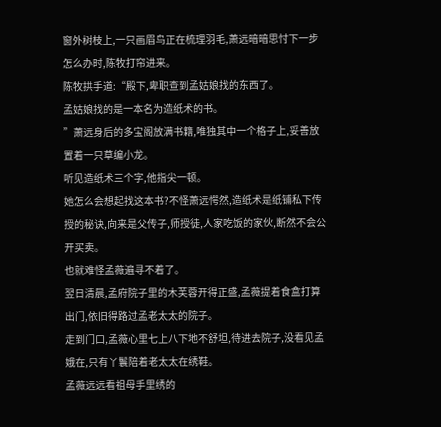窗外树枝上,一只画眉鸟正在梳理羽毛,萧远暗暗思忖下一步怎么办时,陈牧打帘进来。
陈牧拱手道:“殿下,卑职查到孟姑娘找的东西了。
孟姑娘找的是一本名为造纸术的书。
”萧远身后的多宝阁放满书籍,唯独其中一个格子上,妥善放置着一只草编小龙。
听见造纸术三个字,他指尖一顿。
她怎么会想起找这本书?不怪萧远愕然,造纸术是纸铺私下传授的秘诀,向来是父传子,师授徒,人家吃饭的家伙,断然不会公开买卖。
也就难怪孟薇遍寻不着了。
翌日清晨,孟府院子里的木芙蓉开得正盛,孟薇提着食盒打算出门,依旧得路过孟老太太的院子。
走到门口,孟薇心里七上八下地不舒坦,待进去院子,没看见孟娥在,只有丫鬟陪着老太太在绣鞋。
孟薇远远看祖母手里绣的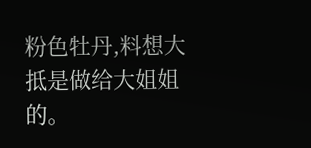粉色牡丹,料想大抵是做给大姐姐的。